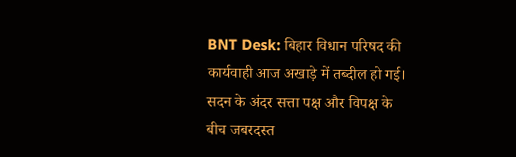BNT Desk: बिहार विधान परिषद की कार्यवाही आज अखाड़े में तब्दील हो गई। सदन के अंदर सत्ता पक्ष और विपक्ष के बीच जबरदस्त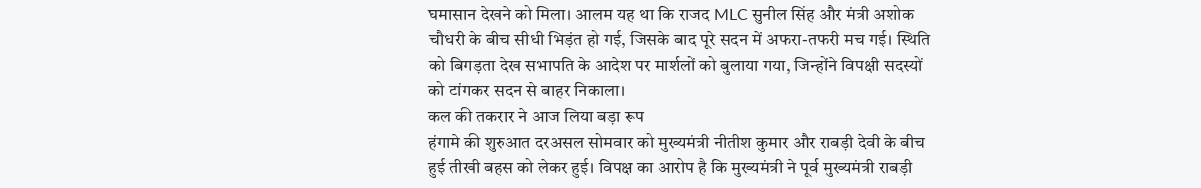घमासान देखने को मिला। आलम यह था कि राजद MLC सुनील सिंह और मंत्री अशोक चौधरी के बीच सीधी भिड़ंत हो गई, जिसके बाद पूरे सदन में अफरा-तफरी मच गई। स्थिति को बिगड़ता देख सभापति के आदेश पर मार्शलों को बुलाया गया, जिन्होंने विपक्षी सदस्यों को टांगकर सदन से बाहर निकाला।
कल की तकरार ने आज लिया बड़ा रूप
हंगामे की शुरुआत दरअसल सोमवार को मुख्यमंत्री नीतीश कुमार और राबड़ी देवी के बीच हुई तीखी बहस को लेकर हुई। विपक्ष का आरोप है कि मुख्यमंत्री ने पूर्व मुख्यमंत्री राबड़ी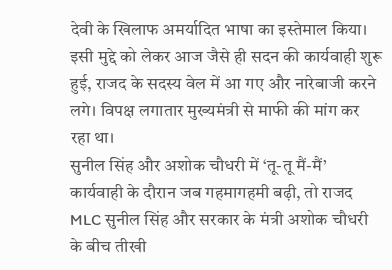देवी के खिलाफ अमर्यादित भाषा का इस्तेमाल किया। इसी मुद्दे को लेकर आज जैसे ही सदन की कार्यवाही शुरू हुई, राजद के सदस्य वेल में आ गए और नारेबाजी करने लगे। विपक्ष लगातार मुख्यमंत्री से माफी की मांग कर रहा था।
सुनील सिंह और अशोक चौधरी में ‘तू-तू मैं-मैं’
कार्यवाही के दौरान जब गहमागहमी बढ़ी, तो राजद MLC सुनील सिंह और सरकार के मंत्री अशोक चौधरी के बीच तीखी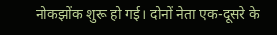नोकझोंक शुरू हो गई। दोनों नेता एक-दूसरे के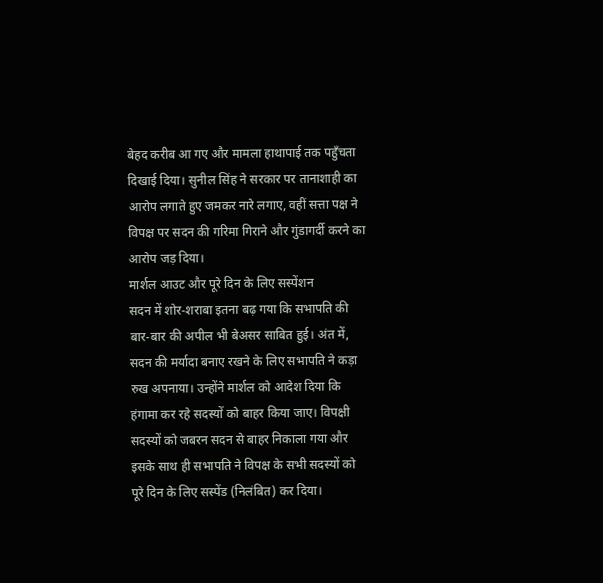बेहद करीब आ गए और मामला हाथापाई तक पहुँचता दिखाई दिया। सुनील सिंह ने सरकार पर तानाशाही का आरोप लगाते हुए जमकर नारे लगाए, वहीं सत्ता पक्ष ने विपक्ष पर सदन की गरिमा गिराने और गुंडागर्दी करने का आरोप जड़ दिया।
मार्शल आउट और पूरे दिन के लिए सस्पेंशन
सदन में शोर-शराबा इतना बढ़ गया कि सभापति की बार-बार की अपील भी बेअसर साबित हुई। अंत में, सदन की मर्यादा बनाए रखने के लिए सभापति ने कड़ा रुख अपनाया। उन्होंने मार्शल को आदेश दिया कि हंगामा कर रहे सदस्यों को बाहर किया जाए। विपक्षी सदस्यों को जबरन सदन से बाहर निकाला गया और इसके साथ ही सभापति ने विपक्ष के सभी सदस्यों को पूरे दिन के लिए सस्पेंड (निलंबित) कर दिया।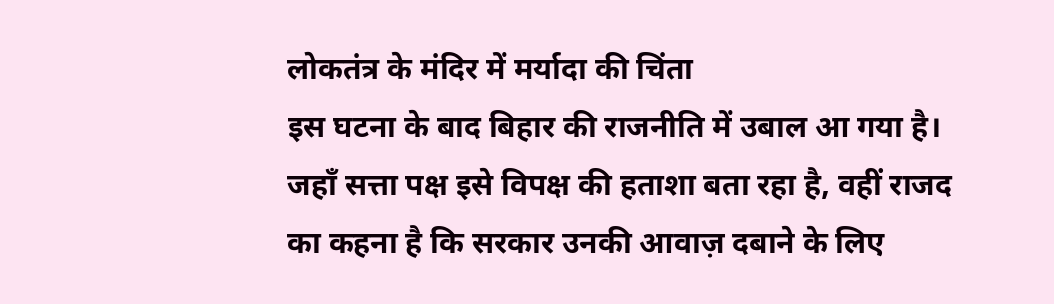लोकतंत्र के मंदिर में मर्यादा की चिंता
इस घटना के बाद बिहार की राजनीति में उबाल आ गया है। जहाँ सत्ता पक्ष इसे विपक्ष की हताशा बता रहा है, वहीं राजद का कहना है कि सरकार उनकी आवाज़ दबाने के लिए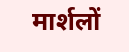मार्शलों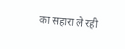का सहारा ले रही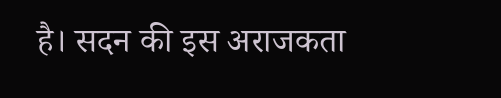है। सदन की इस अराजकता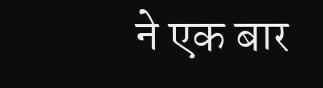ने एक बार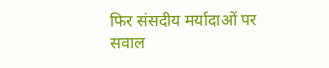फिर संसदीय मर्यादाओं पर सवाल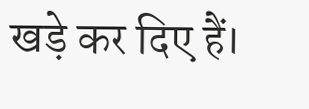खड़े कर दिए हैं।